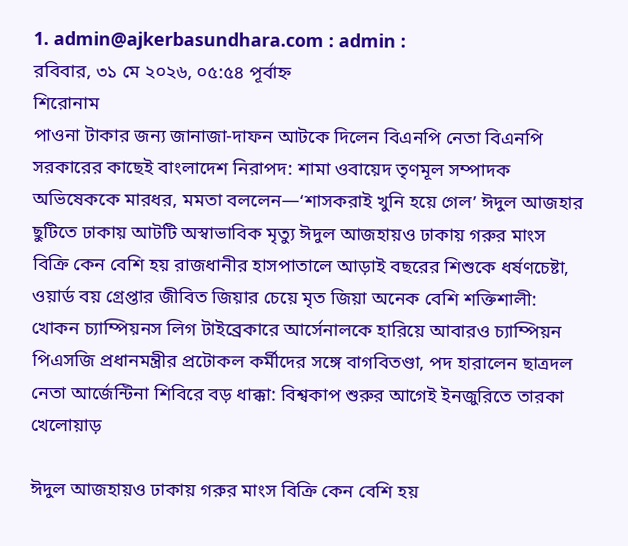1. admin@ajkerbasundhara.com : admin :
রবিবার, ৩১ মে ২০২৬, ০৫:৫৪ পূর্বাহ্ন
শিরোনাম
পাওনা টাকার জন্য জানাজা-দাফন আটকে দিলেন বিএনপি নেতা বিএনপি সরকারের কাছেই বাংলাদেশ নিরাপদ: শামা ওবায়েদ তৃণমূল সম্পাদক অভিষেককে মারধর, মমতা বললেন—‘শাসকরাই খুনি হয়ে গেল’ ঈদুল আজহার ছুটিতে ঢাকায় আটটি অস্বাভাবিক মৃত্যু ঈদুল আজহায়ও ঢাকায় গরুর মাংস বিক্রি কেন বেশি হয় রাজধানীর হাসপাতালে আড়াই বছরের শিশুকে ধর্ষণচেষ্টা, ওয়ার্ড বয় গ্রেপ্তার জীবিত জিয়ার চেয়ে মৃত জিয়া অনেক বেশি শক্তিশালী: খোকন চ্যাম্পিয়নস লিগ টাইব্রেকারে আর্সেনালকে হারিয়ে আবারও চ্যাম্পিয়ন পিএসজি প্রধানমন্ত্রীর প্রটোকল কর্মীদের সঙ্গে বাগবিতণ্ডা, পদ হারালেন ছাত্রদল নেতা আর্জেন্টিনা শিবিরে বড় ধাক্কা: বিশ্বকাপ শুরুর আগেই ইনজুরিতে তারকা খেলোয়াড়

ঈদুল আজহায়ও ঢাকায় গরুর মাংস বিক্রি কেন বেশি হয়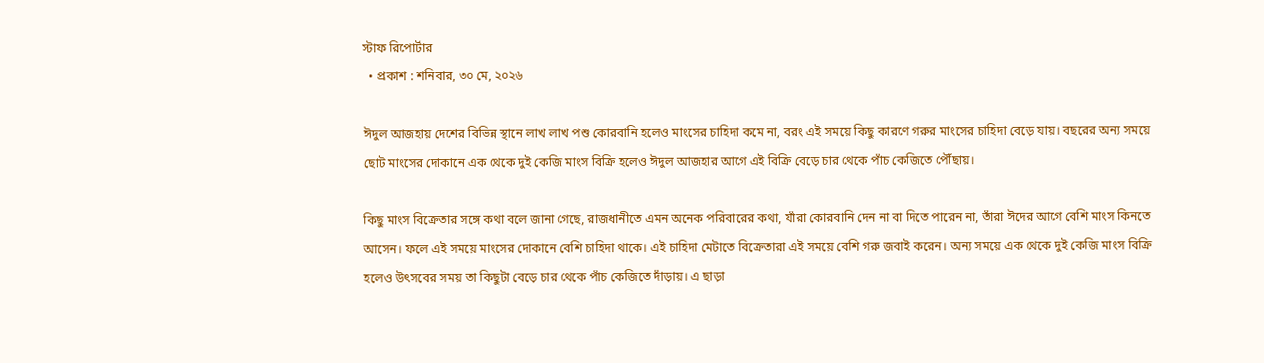স্টাফ রিপোর্টার
  • প্রকাশ : শনিবার, ৩০ মে, ২০২৬

ঈদুল আজহায় দেশের বিভিন্ন স্থানে লাখ লাখ পশু কোরবানি হলেও মাংসের চাহিদা কমে না, বরং এই সময়ে কিছু কারণে গরুর মাংসের চাহিদা বেড়ে যায়। বছরের অন্য সময়ে ছোট মাংসের দোকানে এক থেকে দুই কেজি মাংস বিক্রি হলেও ঈদুল আজহার আগে এই বিক্রি বেড়ে চার থেকে পাঁচ কেজিতে পৌঁছায়।

কিছু মাংস বিক্রেতার সঙ্গে কথা বলে জানা গেছে, রাজধানীতে এমন অনেক পরিবারের কথা, যাঁরা কোরবানি দেন না বা দিতে পারেন না, তাঁরা ঈদের আগে বেশি মাংস কিনতে আসেন। ফলে এই সময়ে মাংসের দোকানে বেশি চাহিদা থাকে। এই চাহিদা মেটাতে বিক্রেতারা এই সময়ে বেশি গরু জবাই করেন। অন্য সময়ে এক থেকে দুই কেজি মাংস বিক্রি হলেও উৎসবের সময় তা কিছুটা বেড়ে চার থেকে পাঁচ কেজিতে দাঁড়ায়। এ ছাড়া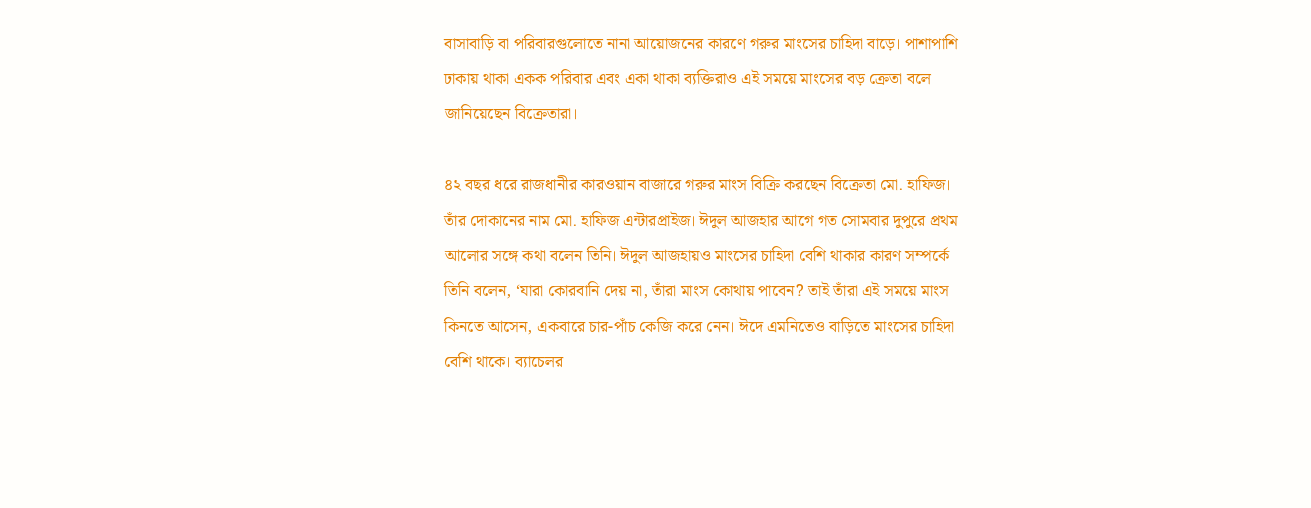বাসাবাড়ি বা পরিবারগুলোতে নানা আয়োজনের কারণে গরুর মাংসের চাহিদা বাড়ে। পাশাপাশি ঢাকায় থাকা একক পরিবার এবং একা থাকা ব্যক্তিরাও এই সময়ে মাংসের বড় ক্রেতা বলে জানিয়েছেন বিক্রেতারা।

৪২ বছর ধরে রাজধানীর কারওয়ান বাজারে গরুর মাংস বিক্রি করছেন বিক্রেতা মো. হাফিজ। তাঁর দোকানের নাম মো. হাফিজ এন্টারপ্রাইজ। ঈদুল আজহার আগে গত সোমবার দুপুরে প্রথম আলোর সঙ্গে কথা বলেন তিনি। ঈদুল আজহায়ও মাংসের চাহিদা বেশি থাকার কারণ সম্পর্কে তিনি বলেন, ‘যারা কোরবানি দেয় না, তাঁরা মাংস কোথায় পাবেন? তাই তাঁরা এই সময়ে মাংস কিনতে আসেন, একবারে চার-পাঁচ কেজি করে নেন। ঈদে এমনিতেও বাড়িতে মাংসের চাহিদা বেশি থাকে। ব্যাচেলর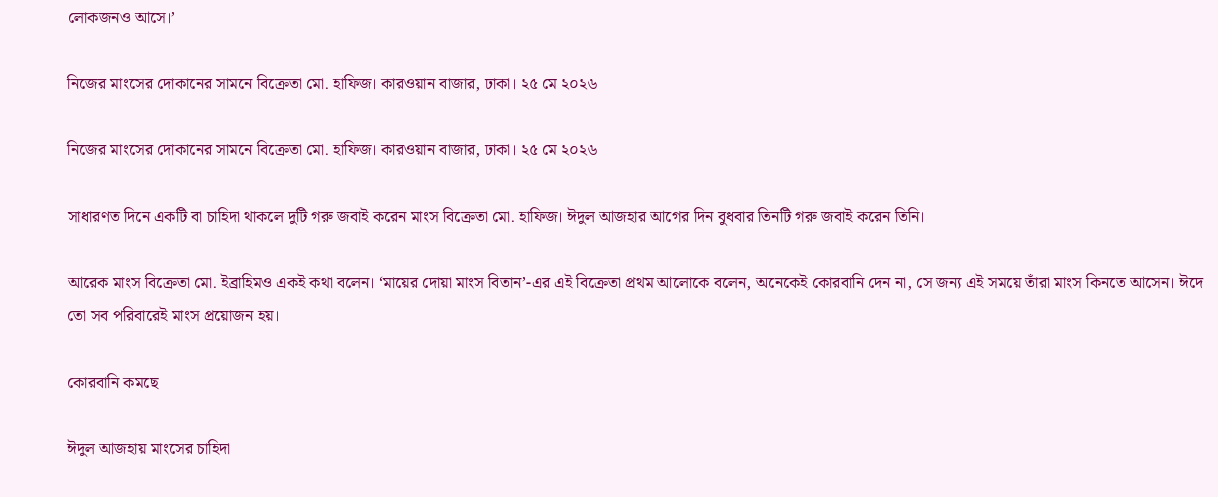লোকজনও আসে।’

নিজের মাংসের দোকানের সামনে বিক্রেতা মো. হাফিজ। কারওয়ান বাজার, ঢাকা। ২৫ মে ২০২৬

নিজের মাংসের দোকানের সামনে বিক্রেতা মো. হাফিজ। কারওয়ান বাজার, ঢাকা। ২৫ মে ২০২৬

সাধারণত দিনে একটি বা চাহিদা থাকলে দুটি গরু জবাই করেন মাংস বিক্রেতা মো. হাফিজ। ঈদুল আজহার আগের দিন বুধবার তিনটি গরু জবাই করেন তিনি।

আরেক মাংস বিক্রেতা মো. ইব্রাহিমও একই কথা বলেন। ‘মায়ের দোয়া মাংস বিতান’-এর এই বিক্রেতা প্রথম আলোকে বলেন, অনেকেই কোরবানি দেন না, সে জন্য এই সময়ে তাঁরা মাংস কিনতে আসেন। ঈদে তো সব পরিবারেই মাংস প্রয়োজন হয়।

কোরবানি কমছে

ঈদুল আজহায় মাংসের চাহিদা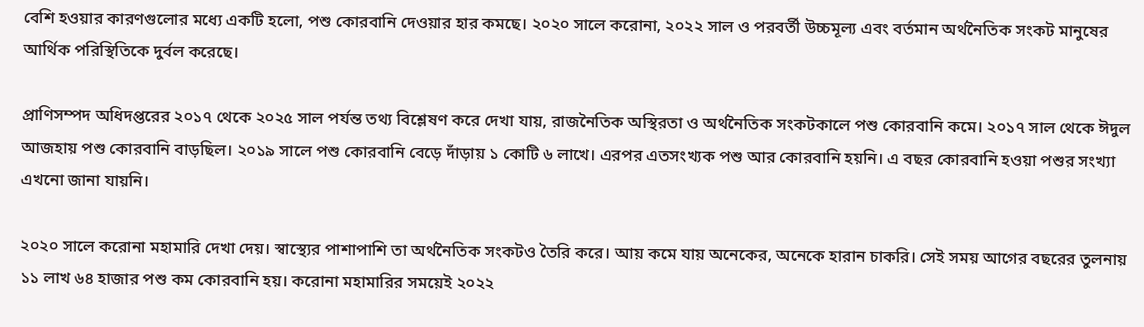বেশি হওয়ার কারণগুলোর মধ্যে একটি হলো, পশু কোরবানি দেওয়ার হার কমছে। ২০২০ সালে করোনা, ২০২২ সাল ও পরবর্তী উচ্চমূল্য এবং বর্তমান অর্থনৈতিক সংকট মানুষের আর্থিক পরিস্থিতিকে দুর্বল করেছে।

প্রাণিসম্পদ অধিদপ্তরের ২০১৭ থেকে ২০২৫ সাল পর্যন্ত তথ্য বিশ্লেষণ করে দেখা যায়, রাজনৈতিক অস্থিরতা ও অর্থনৈতিক সংকটকালে পশু কোরবানি কমে। ২০১৭ সাল থেকে ঈদুল আজহায় পশু কোরবানি বাড়ছিল। ২০১৯ সালে পশু কোরবানি বেড়ে দাঁড়ায় ১ কোটি ৬ লাখে। এরপর এতসংখ্যক পশু আর কোরবানি হয়নি। এ বছর কোরবানি হওয়া পশুর সংখ্যা এখনো জানা যায়নি।

২০২০ সালে করোনা মহামারি দেখা দেয়। স্বাস্থ্যের পাশাপাশি তা অর্থনৈতিক সংকটও তৈরি করে। আয় কমে যায় অনেকের, অনেকে হারান চাকরি। সেই সময় আগের বছরের তুলনায় ১১ লাখ ৬৪ হাজার পশু কম কোরবানি হয়। করোনা মহামারির সময়েই ২০২২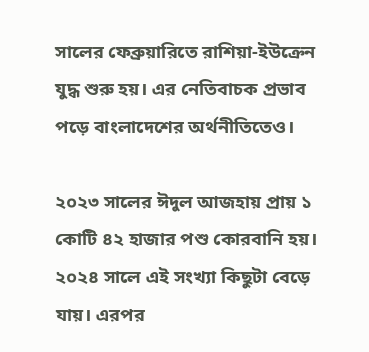সালের ফেব্রুয়ারিতে রাশিয়া-ইউক্রেন যুদ্ধ শুরু হয়। এর নেতিবাচক প্রভাব পড়ে বাংলাদেশের অর্থনীতিতেও।

২০২৩ সালের ঈদুল আজহায় প্রায় ১ কোটি ৪২ হাজার পশু কোরবানি হয়। ২০২৪ সালে এই সংখ্যা কিছুটা বেড়ে যায়। এরপর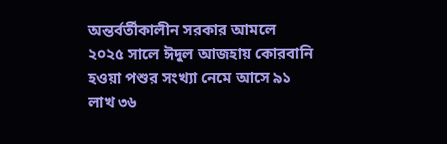অন্তর্বর্তীকালীন সরকার আমলে ২০২৫ সালে ঈদুল আজহায় কোরবানি হওয়া পশুর সংখ্যা নেমে আসে ৯১ লাখ ৩৬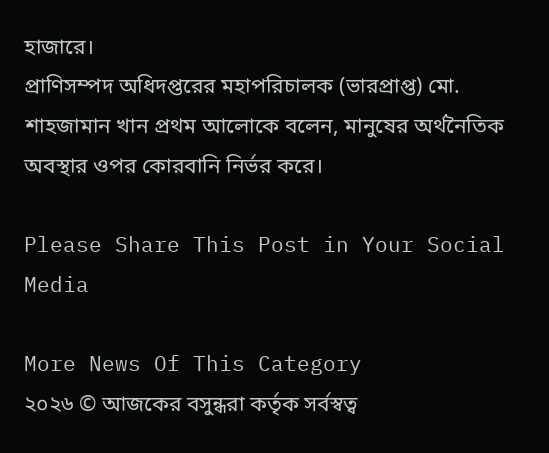হাজারে।
প্রাণিসম্পদ অধিদপ্তরের মহাপরিচালক (ভারপ্রাপ্ত) মো. শাহজামান খান প্রথম আলোকে বলেন, মানুষের অর্থনৈতিক অবস্থার ওপর কোরবানি নির্ভর করে।

Please Share This Post in Your Social Media

More News Of This Category
২০২৬ © আজকের বসুন্ধরা কর্তৃক সর্বস্বত্ব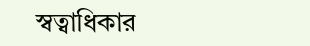স্বত্বাধিকার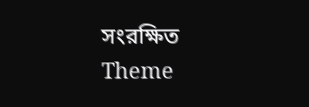সংরক্ষিত
Theme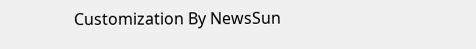Customization By NewsSun